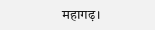महागढ़।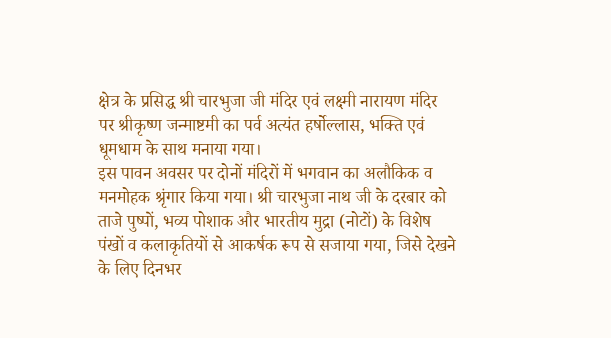क्षेत्र के प्रसिद्ध श्री चारभुजा जी मंदिर एवं लक्ष्मी नारायण मंदिर पर श्रीकृष्ण जन्माष्टमी का पर्व अत्यंत हर्षोल्लास, भक्ति एवं धूमधाम के साथ मनाया गया।
इस पावन अवसर पर दोनों मंदिरों में भगवान का अलौकिक व मनमोहक श्रृंगार किया गया। श्री चारभुजा नाथ जी के दरबार को ताजे पुष्पों, भव्य पोशाक और भारतीय मुद्रा (नोटों) के विशेष पंखों व कलाकृतियों से आकर्षक रूप से सजाया गया, जिसे देखने के लिए दिनभर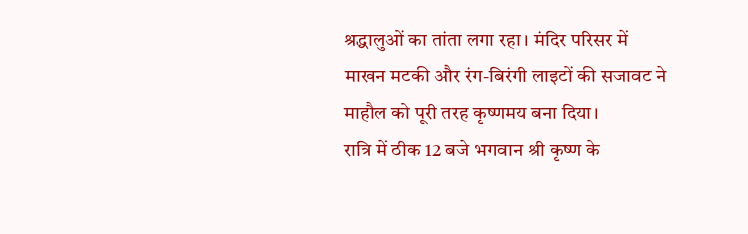श्रद्धालुओं का तांता लगा रहा। मंदिर परिसर में माखन मटकी और रंग-बिरंगी लाइटों की सजावट ने माहौल को पूरी तरह कृष्णमय बना दिया।
रात्रि में ठीक 12 बजे भगवान श्री कृष्ण के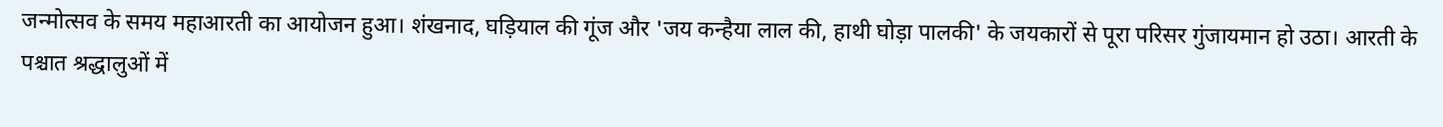जन्मोत्सव के समय महाआरती का आयोजन हुआ। शंखनाद, घड़ियाल की गूंज और 'जय कन्हैया लाल की, हाथी घोड़ा पालकी' के जयकारों से पूरा परिसर गुंजायमान हो उठा। आरती के पश्चात श्रद्धालुओं में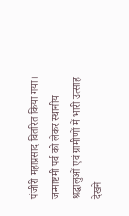पंजीरी महाप्रसाद वितरित किया गया।
जन्माष्टमी पर्व को लेकर स्थानीय श्रद्धालुओं एवं ग्रामीणों में भारी उत्साह देखने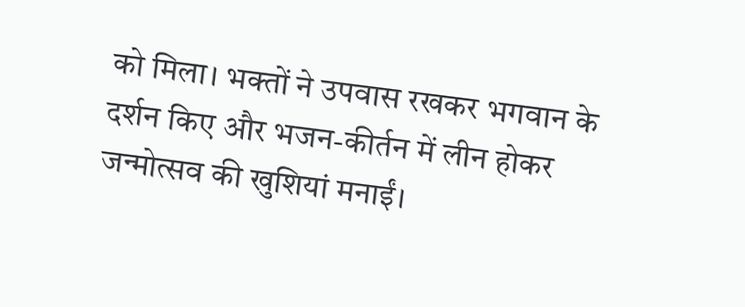को मिला। भक्तों ने उपवास रखकर भगवान के दर्शन किए और भजन-कीर्तन में लीन होकर जन्मोत्सव की खुशियां मनाईं।